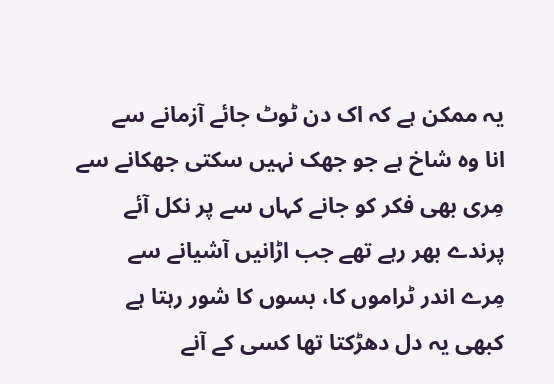یہ ممکن ہے کہ اک دن ٹوٹ جائے آزمانے سے
انا وہ شاخ ہے جو جھک نہیں سکتی جھکانے سے
مِری بھی فکر کو جانے کہاں سے پر نکل آئے
پرندے بھر رہے تھے جب اڑانیں آشیانے سے
مِرے اندر ٹراموں کا، بسوں کا شور رہتا ہے
کبھی یہ دل دھڑکتا تھا کسی کے آنے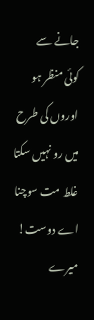جانے سے
کوئی منظر ہو اوروں کی طرح میں رو نہیں سکتا
غلط مت سوچنا اے دوست! میرے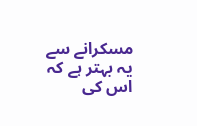مسکرانے سے
یہ بہتر ہے کہ اس کی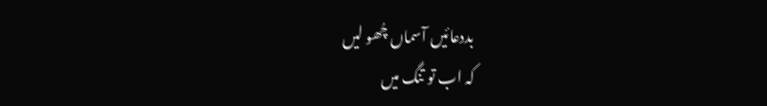بددعائیں آسماں چُھو لیں
کہ اب تو تنگ میں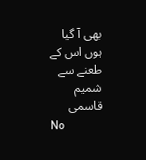بھی آ گیا ہوں اس کے طعنے سے
شمیم قاسمی
No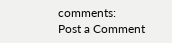comments:
Post a Comment